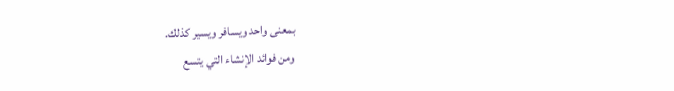بمعنى واحد ويسافر ويسير كذلك.
ومن فوائد الإنشاء التي يتسع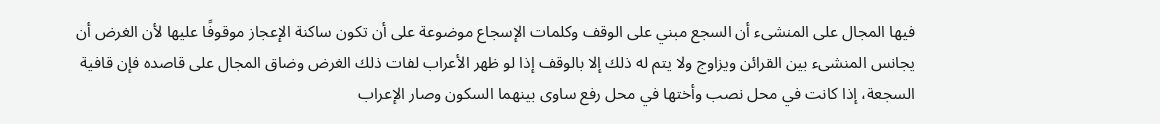فيها المجال على المنشىء أن السجع مبني على الوقف وكلمات الإسجاع موضوعة على أن تكون ساكنة الإعجاز موقوفًا عليها لأن الغرض أن يجانس المنشىء بين القرائن ويزاوج ولا يتم له ذلك إلا بالوقف إذا لو ظهر الأعراب لفات ذلك الغرض وضاق المجال على قاصده فإن قافية السجعة، إذا كانت في محل نصب وأختها في محل رفع ساوى بينهما السكون وصار الإعراب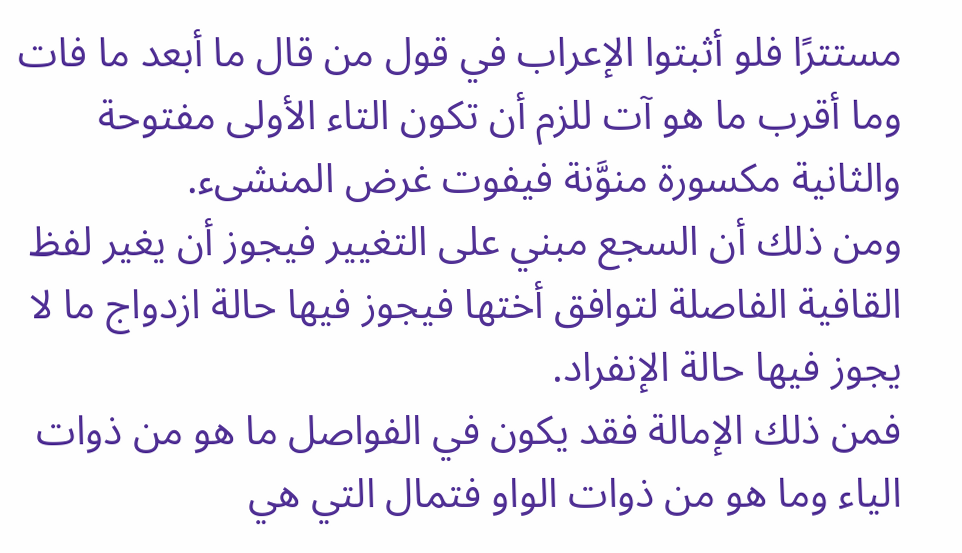مستترًا فلو أثبتوا الإعراب في قول من قال ما أبعد ما فات وما أقرب ما هو آت للزم أن تكون التاء الأولى مفتوحة والثانية مكسورة منوَّنة فيفوت غرض المنشىء.
ومن ذلك أن السجع مبني على التغيير فيجوز أن يغير لفظ القافية الفاصلة لتوافق أختها فيجوز فيها حالة ازدواج ما لا يجوز فيها حالة الإنفراد.
فمن ذلك الإمالة فقد يكون في الفواصل ما هو من ذوات الياء وما هو من ذوات الواو فتمال التي هي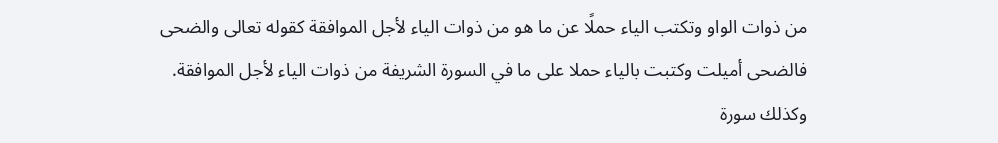من ذوات الواو وتكتب الياء حملًا عن ما هو من ذوات الياء لأجل الموافقة كقوله تعالى والضحى فالضحى أميلت وكتبت بالياء حملا على ما في السورة الشريفة من ذوات الياء لأجل الموافقة.
وكذلك سورة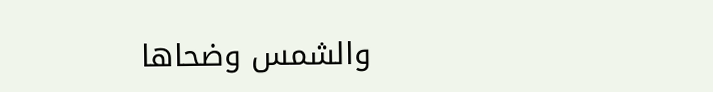والشمس وضحاها